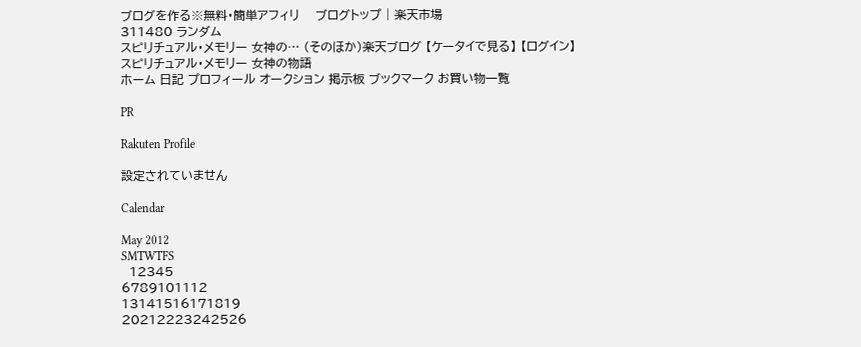ブログを作る※無料・簡単アフィリ    ブログトップ | 楽天市場
311480 ランダム
スピリチュアル・メモリー 女神の… (そのほか)楽天ブログ 【ケータイで見る】 【ログイン】
スピリチュアル・メモリー 女神の物語
ホーム 日記 プロフィール オークション 掲示板 ブックマーク お買い物一覧

PR

Rakuten Profile

設定されていません

Calendar

May 2012
SMTWTFS
  12345
6789101112
13141516171819
20212223242526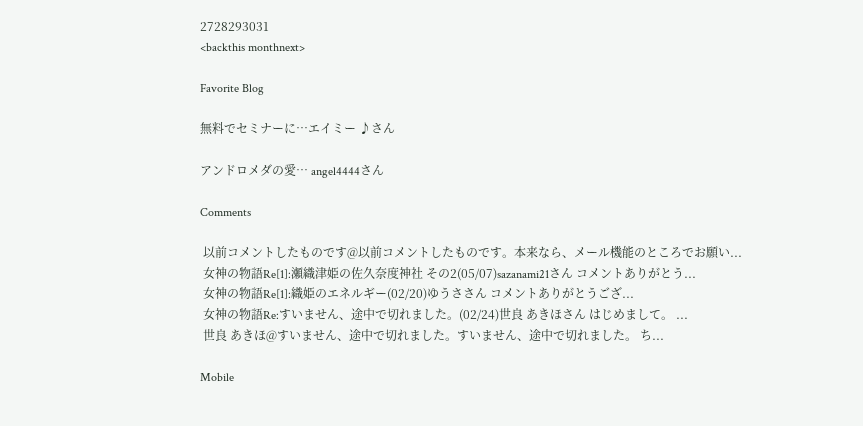2728293031
<backthis monthnext>

Favorite Blog

無料でセミナーに…エイミー ♪さん

アンドロメダの愛… angel4444さん

Comments

 以前コメントしたものです@以前コメントしたものです。本来なら、メール機能のところでお願い...
 女神の物語Re[1]:瀬織津姫の佐久奈度神社 その2(05/07)sazanami21さん コメントありがとう...
 女神の物語Re[1]:織姫のエネルギー(02/20)ゆうささん コメントありがとうござ...
 女神の物語Re:すいません、途中で切れました。(02/24)世良 あきほさん はじめまして。 ...
 世良 あきほ@すいません、途中で切れました。すいません、途中で切れました。 ち...

Mobile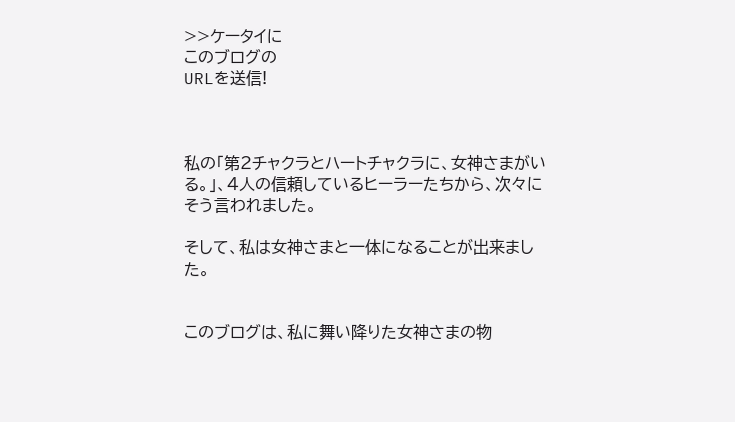>>ケータイに
このブログの
URLを送信!



私の「第2チャクラとハートチャクラに、女神さまがいる。」、4人の信頼しているヒーラーたちから、次々にそう言われました。

そして、私は女神さまと一体になることが出来ました。


このブログは、私に舞い降りた女神さまの物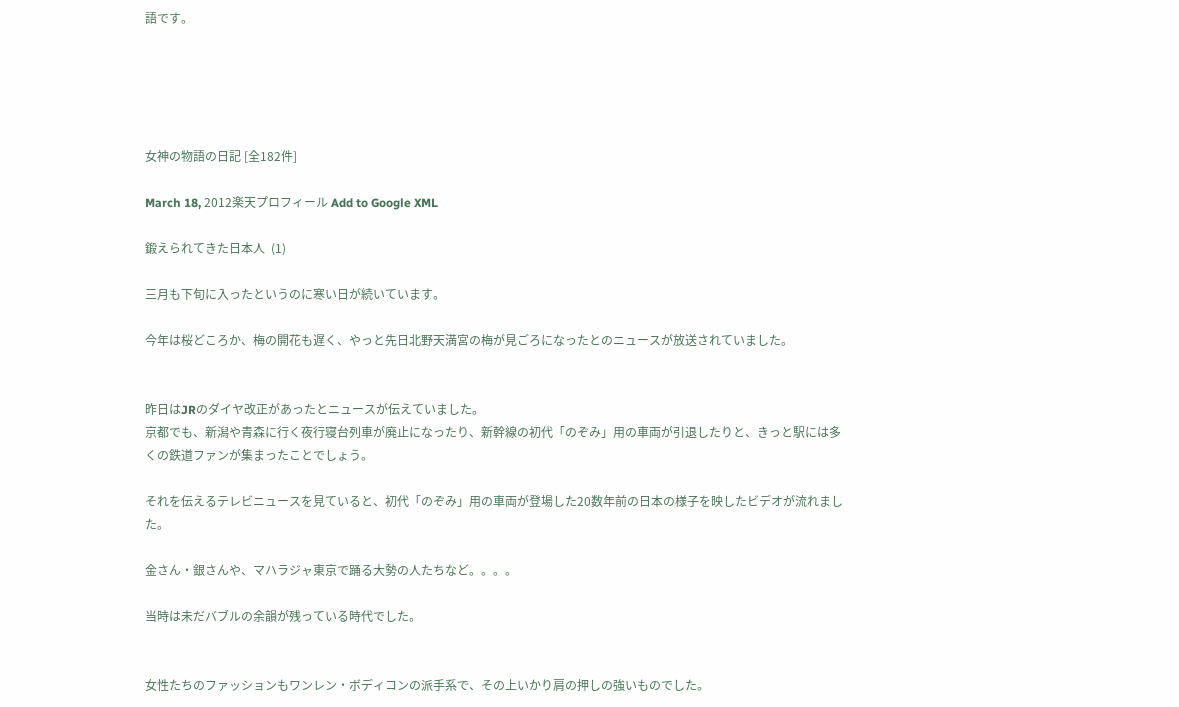語です。





女神の物語の日記 [全182件]

March 18, 2012楽天プロフィール Add to Google XML

鍛えられてきた日本人  (1)

三月も下旬に入ったというのに寒い日が続いています。

今年は桜どころか、梅の開花も遅く、やっと先日北野天満宮の梅が見ごろになったとのニュースが放送されていました。


昨日はJRのダイヤ改正があったとニュースが伝えていました。
京都でも、新潟や青森に行く夜行寝台列車が廃止になったり、新幹線の初代「のぞみ」用の車両が引退したりと、きっと駅には多くの鉄道ファンが集まったことでしょう。

それを伝えるテレビニュースを見ていると、初代「のぞみ」用の車両が登場した20数年前の日本の様子を映したビデオが流れました。

金さん・銀さんや、マハラジャ東京で踊る大勢の人たちなど。。。。

当時は未だバブルの余韻が残っている時代でした。


女性たちのファッションもワンレン・ボディコンの派手系で、その上いかり肩の押しの強いものでした。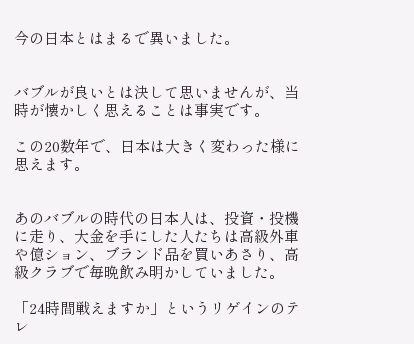今の日本とはまるで異いました。


バブルが良いとは決して思いませんが、当時が懐かしく思えることは事実です。

この20数年で、日本は大きく変わった様に思えます。


あのバブルの時代の日本人は、投資・投機に走り、大金を手にした人たちは高級外車や億ション、ブランド品を買いあさり、高級クラブで毎晩飲み明かしていました。

「24時間戦えますか」というリゲインのテレ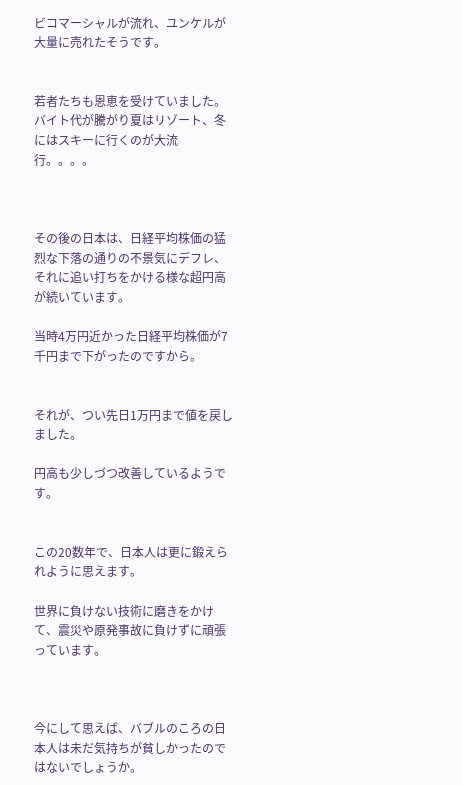ビコマーシャルが流れ、ユンケルが大量に売れたそうです。


若者たちも恩恵を受けていました。 バイト代が騰がり夏はリゾート、冬にはスキーに行くのが大流行。。。。



その後の日本は、日経平均株価の猛烈な下落の通りの不景気にデフレ、それに追い打ちをかける様な超円高が続いています。

当時4万円近かった日経平均株価が7千円まで下がったのですから。


それが、つい先日1万円まで値を戻しました。

円高も少しづつ改善しているようです。


この20数年で、日本人は更に鍛えられように思えます。

世界に負けない技術に磨きをかけて、震災や原発事故に負けずに頑張っています。



今にして思えば、バブルのころの日本人は未だ気持ちが貧しかったのではないでしょうか。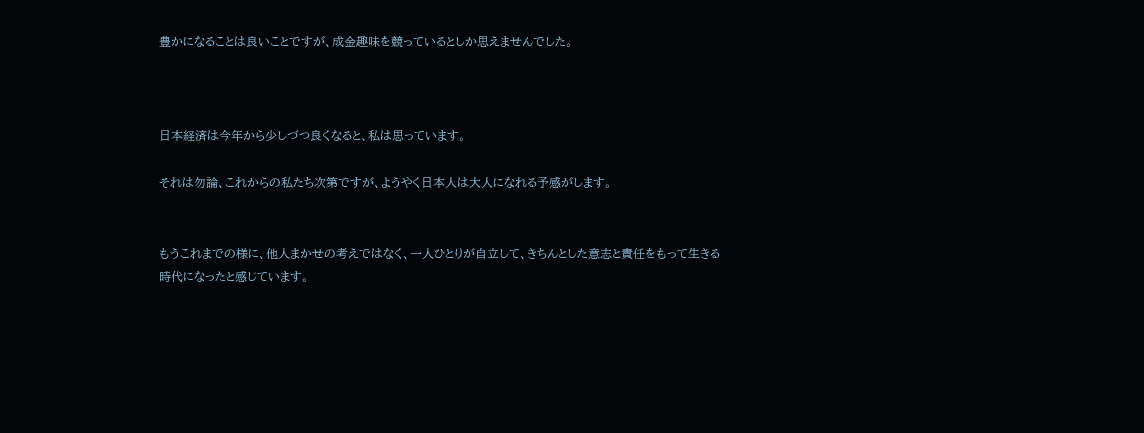豊かになることは良いことですが、成金趣味を競っているとしか思えませんでした。



日本経済は今年から少しづつ良くなると、私は思っています。

それは勿論、これからの私たち次第ですが、ようやく日本人は大人になれる予感がします。


もうこれまでの様に、他人まかせの考えではなく、一人ひとりが自立して、きちんとした意志と責任をもって生きる時代になったと感じています。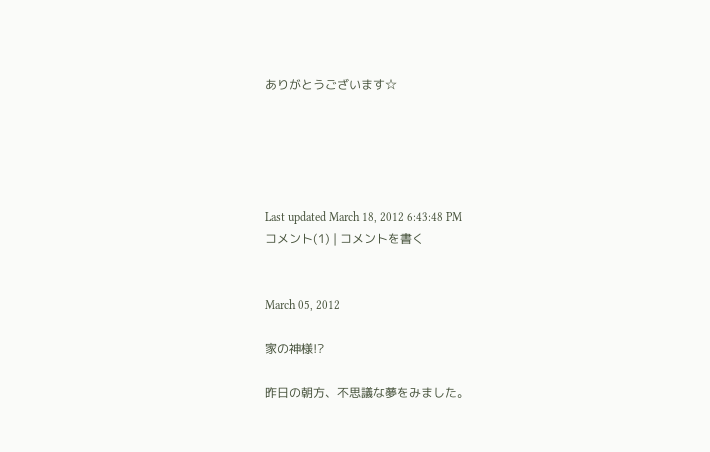ありがとうございます☆





Last updated March 18, 2012 6:43:48 PM
コメント(1) | コメントを書く


March 05, 2012

家の神様!?

昨日の朝方、不思議な夢をみました。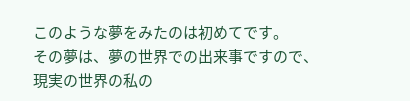このような夢をみたのは初めてです。
その夢は、夢の世界での出来事ですので、現実の世界の私の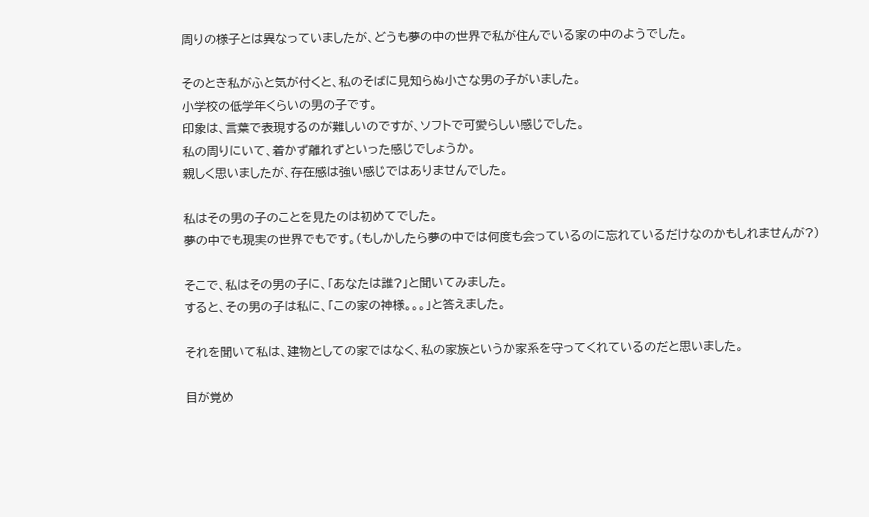周りの様子とは異なっていましたが、どうも夢の中の世界で私が住んでいる家の中のようでした。

そのとき私がふと気が付くと、私のそばに見知らぬ小さな男の子がいました。
小学校の低学年くらいの男の子です。
印象は、言葉で表現するのが難しいのですが、ソフトで可愛らしい感じでした。
私の周りにいて、着かず離れずといった感じでしょうか。
親しく思いましたが、存在感は強い感じではありませんでした。

私はその男の子のことを見たのは初めてでした。
夢の中でも現実の世界でもです。(もしかしたら夢の中では何度も会っているのに忘れているだけなのかもしれませんが?)

そこで、私はその男の子に、「あなたは誰?」と聞いてみました。
すると、その男の子は私に、「この家の神様。。。」と答えました。

それを聞いて私は、建物としての家ではなく、私の家族というか家系を守ってくれているのだと思いました。

目が覚め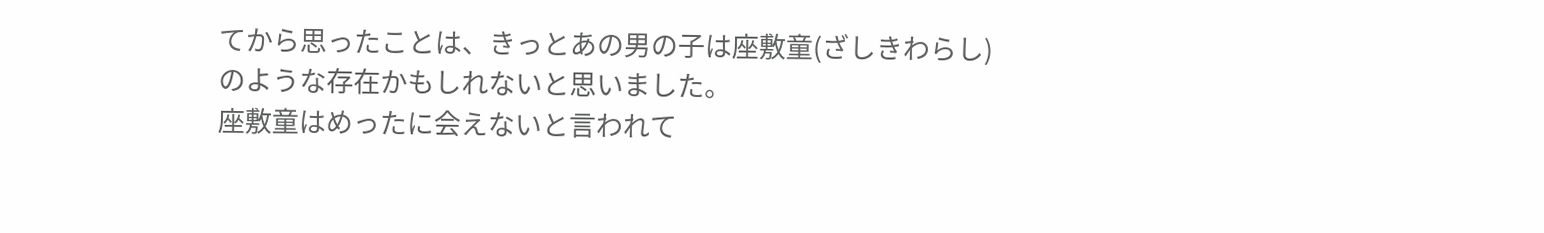てから思ったことは、きっとあの男の子は座敷童(ざしきわらし)のような存在かもしれないと思いました。
座敷童はめったに会えないと言われて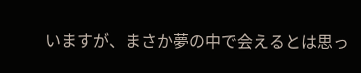いますが、まさか夢の中で会えるとは思っ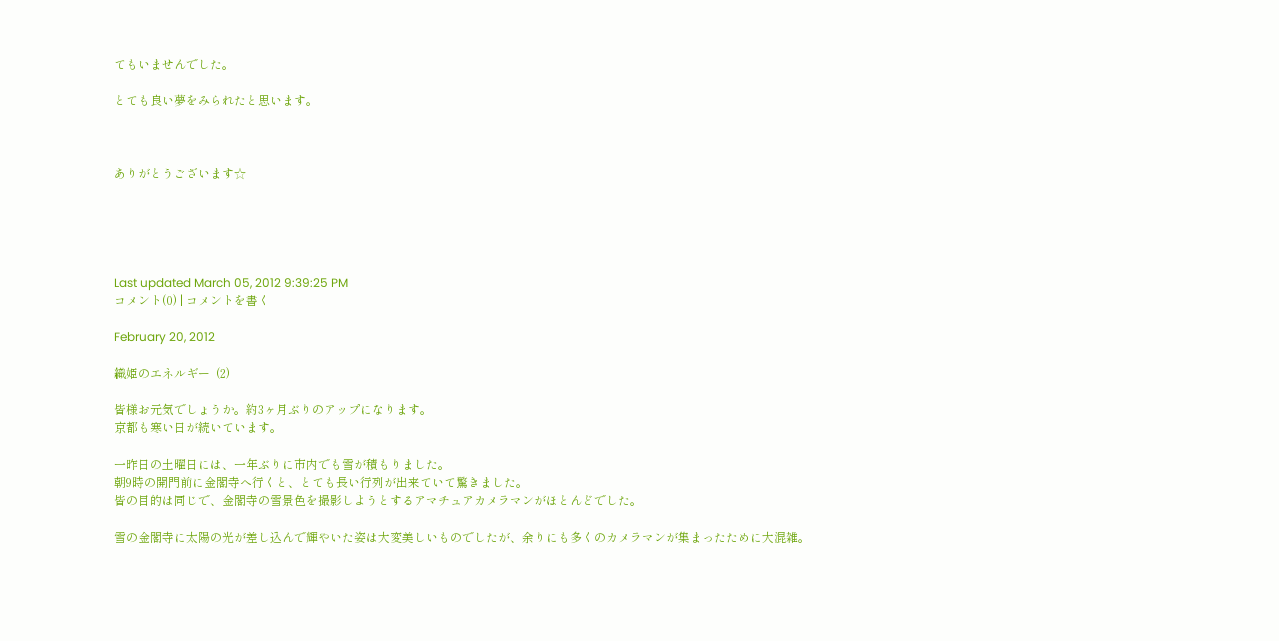てもいませんでした。

とても良い夢をみられたと思います。



ありがとうございます☆





Last updated March 05, 2012 9:39:25 PM
コメント(0) | コメントを書く

February 20, 2012

織姫のエネルギー  (2)

皆様お元気でしょうか。約3ヶ月ぶりのアップになります。
京都も寒い日が続いています。

一昨日の土曜日には、一年ぶりに市内でも雪が積もりました。
朝9時の開門前に金閣寺へ行くと、とても長い行列が出来ていて驚きました。
皆の目的は同じで、金閣寺の雪景色を撮影しようとするアマチュアカメラマンがほとんどでした。

雪の金閣寺に太陽の光が差し込んで輝やいた姿は大変美しいものでしたが、余りにも多くのカメラマンが集まったために大混雑。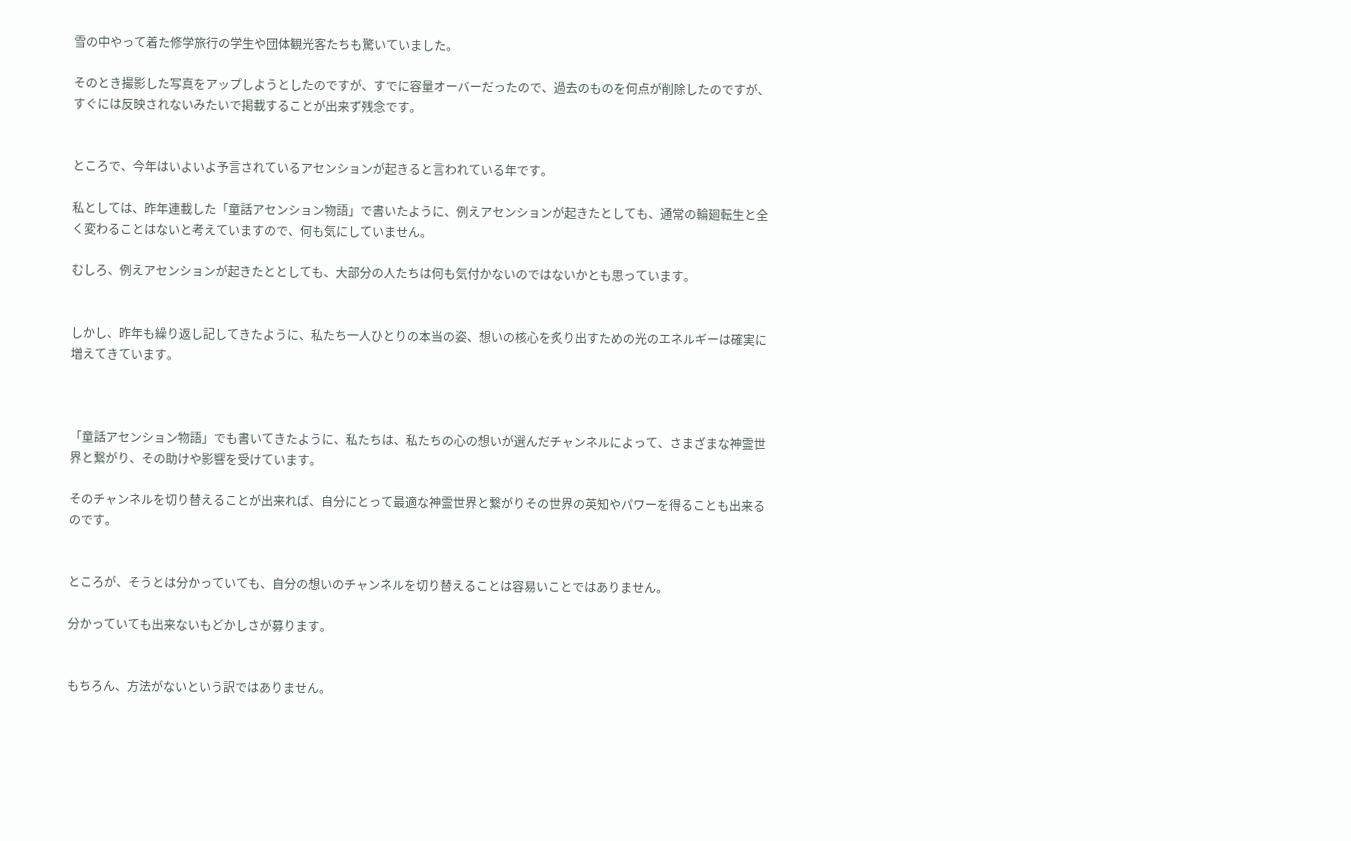雪の中やって着た修学旅行の学生や団体観光客たちも驚いていました。

そのとき撮影した写真をアップしようとしたのですが、すでに容量オーバーだったので、過去のものを何点が削除したのですが、すぐには反映されないみたいで掲載することが出来ず残念です。


ところで、今年はいよいよ予言されているアセンションが起きると言われている年です。

私としては、昨年連載した「童話アセンション物語」で書いたように、例えアセンションが起きたとしても、通常の輪廻転生と全く変わることはないと考えていますので、何も気にしていません。

むしろ、例えアセンションが起きたととしても、大部分の人たちは何も気付かないのではないかとも思っています。


しかし、昨年も繰り返し記してきたように、私たち一人ひとりの本当の姿、想いの核心を炙り出すための光のエネルギーは確実に増えてきています。



「童話アセンション物語」でも書いてきたように、私たちは、私たちの心の想いが選んだチャンネルによって、さまざまな神霊世界と繋がり、その助けや影響を受けています。

そのチャンネルを切り替えることが出来れば、自分にとって最適な神霊世界と繋がりその世界の英知やパワーを得ることも出来るのです。


ところが、そうとは分かっていても、自分の想いのチャンネルを切り替えることは容易いことではありません。

分かっていても出来ないもどかしさが募ります。


もちろん、方法がないという訳ではありません。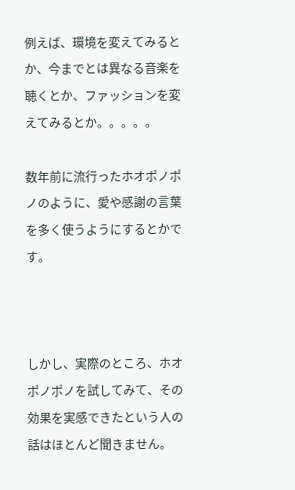例えば、環境を変えてみるとか、今までとは異なる音楽を聴くとか、ファッションを変えてみるとか。。。。。

数年前に流行ったホオポノポノのように、愛や感謝の言葉を多く使うようにするとかです。



しかし、実際のところ、ホオポノポノを試してみて、その効果を実感できたという人の話はほとんど聞きません。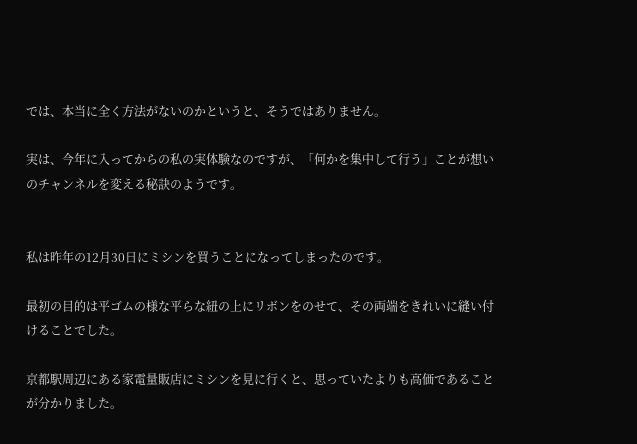では、本当に全く方法がないのかというと、そうではありません。

実は、今年に入ってからの私の実体験なのですが、「何かを集中して行う」ことが想いのチャンネルを変える秘訣のようです。


私は昨年の12月30日にミシンを買うことになってしまったのです。

最初の目的は平ゴムの様な平らな紐の上にリボンをのせて、その両端をきれいに縫い付けることでした。

京都駅周辺にある家電量販店にミシンを見に行くと、思っていたよりも高価であることが分かりました。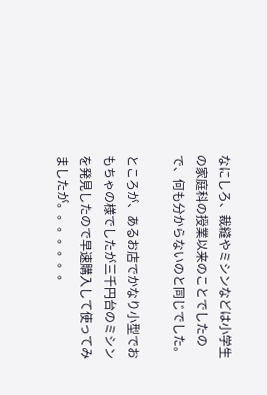なにしろ、裁縫やミシンなどは小学生の家庭科の授業以来のことでしたので、何も分からないのと同じでした。

ところが、あるお店でかなり小型でおもちゃの様でしたが三千円台のミシンを発見したので早速購入して使ってみましたが。。。。。。。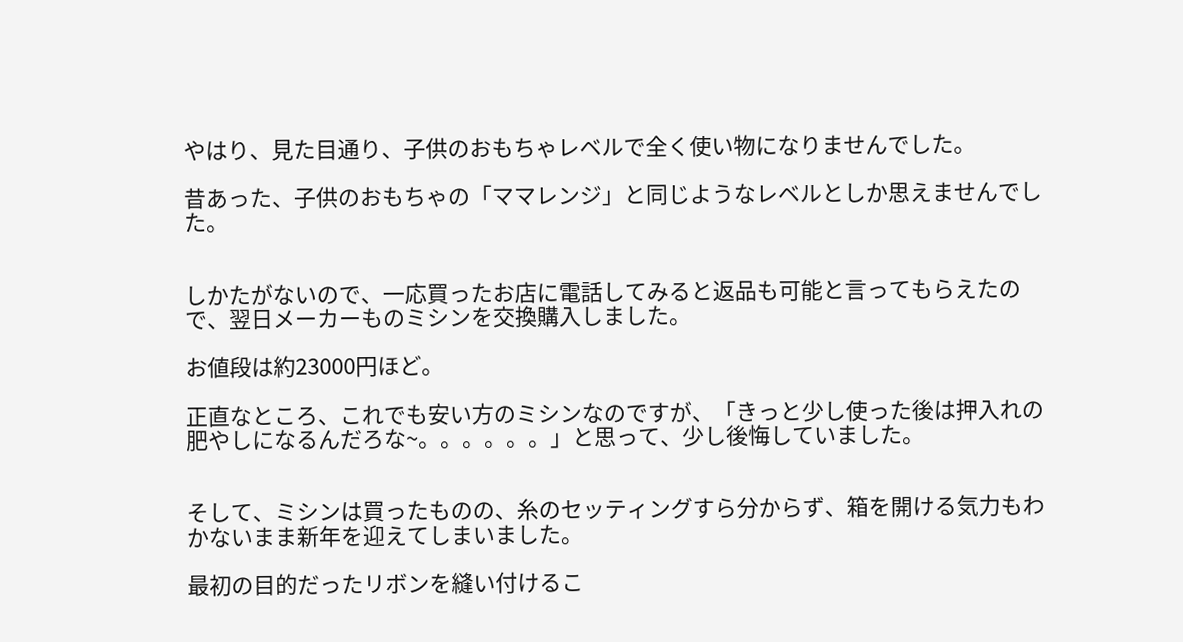やはり、見た目通り、子供のおもちゃレベルで全く使い物になりませんでした。

昔あった、子供のおもちゃの「ママレンジ」と同じようなレベルとしか思えませんでした。


しかたがないので、一応買ったお店に電話してみると返品も可能と言ってもらえたので、翌日メーカーものミシンを交換購入しました。

お値段は約23000円ほど。

正直なところ、これでも安い方のミシンなのですが、「きっと少し使った後は押入れの肥やしになるんだろな~。。。。。。」と思って、少し後悔していました。


そして、ミシンは買ったものの、糸のセッティングすら分からず、箱を開ける気力もわかないまま新年を迎えてしまいました。

最初の目的だったリボンを縫い付けるこ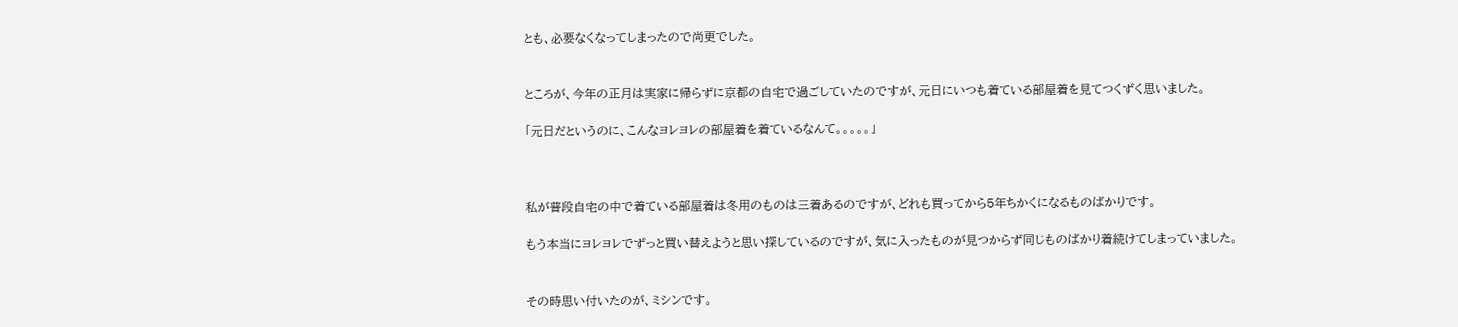とも、必要なくなってしまったので尚更でした。


ところが、今年の正月は実家に帰らずに京都の自宅で過ごしていたのですが、元日にいつも着ている部屋着を見てつくずく思いました。

「元日だというのに、こんなヨレヨレの部屋着を着ているなんて。。。。。」



私が普段自宅の中で着ている部屋着は冬用のものは三着あるのですが、どれも買ってから5年ちかくになるものばかりです。

もう本当にヨレヨレでずっと買い替えようと思い探しているのですが、気に入ったものが見つからず同じものばかり着続けてしまっていました。


その時思い付いたのが、ミシンです。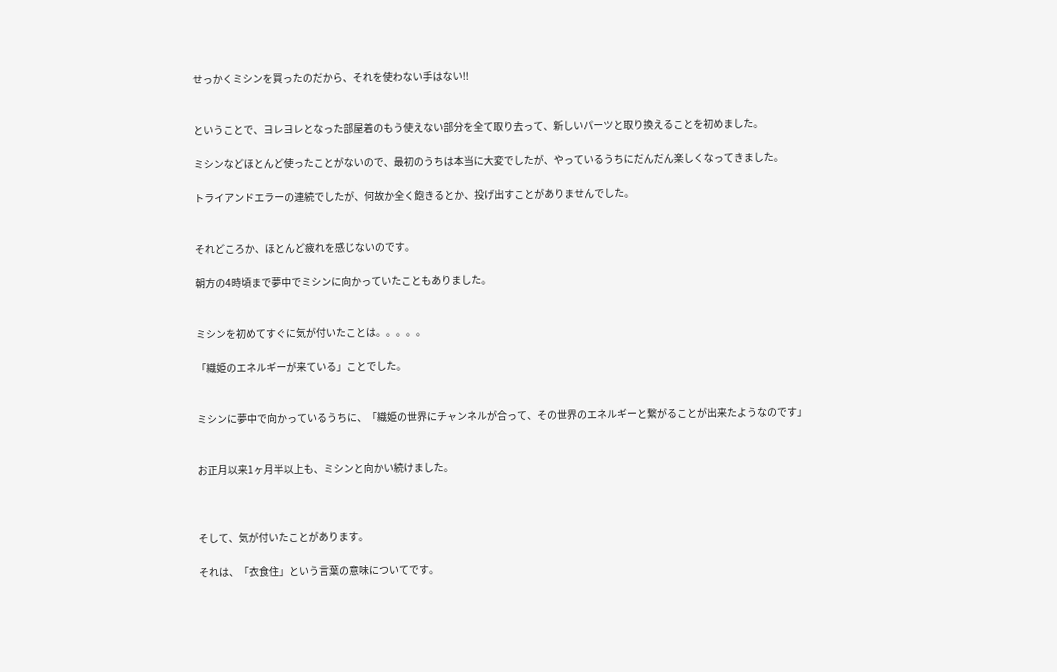せっかくミシンを買ったのだから、それを使わない手はない!!


ということで、ヨレヨレとなった部屋着のもう使えない部分を全て取り去って、新しいパーツと取り換えることを初めました。

ミシンなどほとんど使ったことがないので、最初のうちは本当に大変でしたが、やっているうちにだんだん楽しくなってきました。

トライアンドエラーの連続でしたが、何故か全く飽きるとか、投げ出すことがありませんでした。


それどころか、ほとんど疲れを感じないのです。

朝方の4時頃まで夢中でミシンに向かっていたこともありました。


ミシンを初めてすぐに気が付いたことは。。。。。

「織姫のエネルギーが来ている」ことでした。


ミシンに夢中で向かっているうちに、「織姫の世界にチャンネルが合って、その世界のエネルギーと繋がることが出来たようなのです」


お正月以来1ヶ月半以上も、ミシンと向かい続けました。



そして、気が付いたことがあります。

それは、「衣食住」という言葉の意味についてです。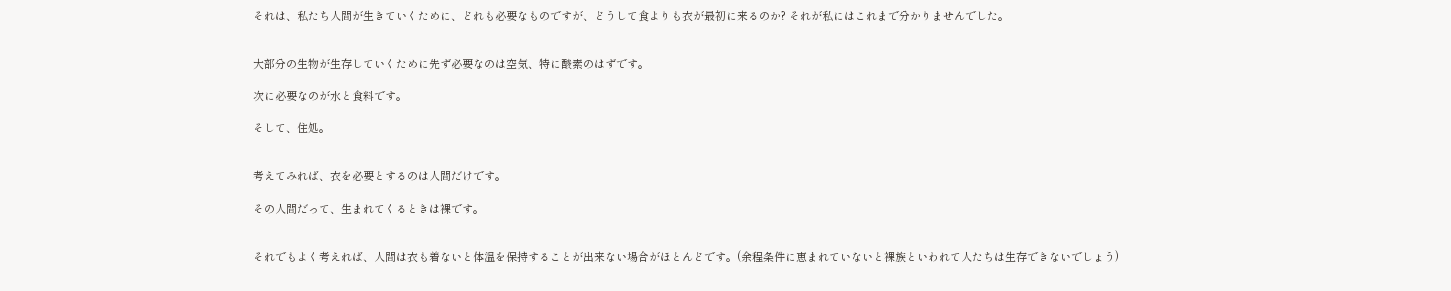それは、私たち人間が生きていくために、どれも必要なものですが、どうして食よりも衣が最初に来るのか? それが私にはこれまで分かりませんでした。


大部分の生物が生存していくために先ず必要なのは空気、特に酸素のはずです。

次に必要なのが水と食料です。

そして、住処。


考えてみれば、衣を必要とするのは人間だけです。

その人間だって、生まれてくるときは裸です。


それでもよく考えれば、人間は衣も着ないと体温を保持することが出来ない場合がほとんどです。(余程条件に恵まれていないと裸族といわれて人たちは生存できないでしょう)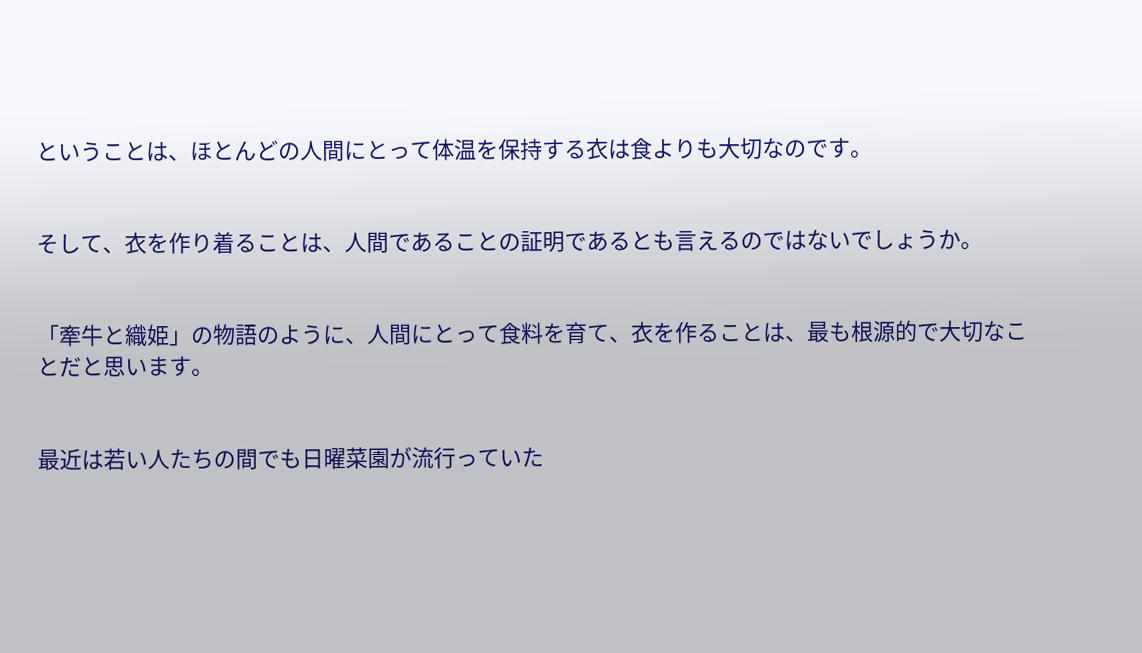ということは、ほとんどの人間にとって体温を保持する衣は食よりも大切なのです。


そして、衣を作り着ることは、人間であることの証明であるとも言えるのではないでしょうか。


「牽牛と織姫」の物語のように、人間にとって食料を育て、衣を作ることは、最も根源的で大切なことだと思います。


最近は若い人たちの間でも日曜菜園が流行っていた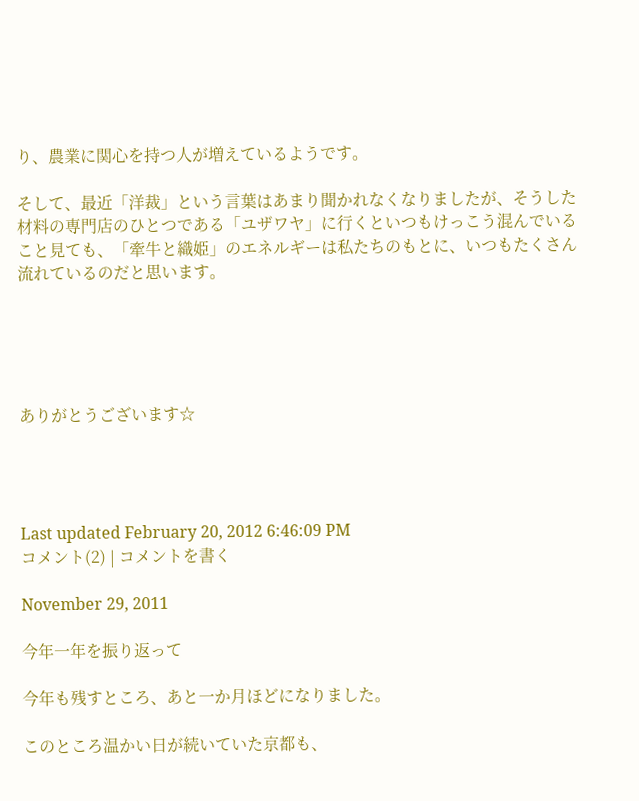り、農業に関心を持つ人が増えているようです。

そして、最近「洋裁」という言葉はあまり聞かれなくなりましたが、そうした材料の専門店のひとつである「ユザワヤ」に行くといつもけっこう混んでいること見ても、「牽牛と織姫」のエネルギーは私たちのもとに、いつもたくさん流れているのだと思います。





ありがとうございます☆




Last updated February 20, 2012 6:46:09 PM
コメント(2) | コメントを書く

November 29, 2011

今年一年を振り返って

今年も残すところ、あと一か月ほどになりました。

このところ温かい日が続いていた京都も、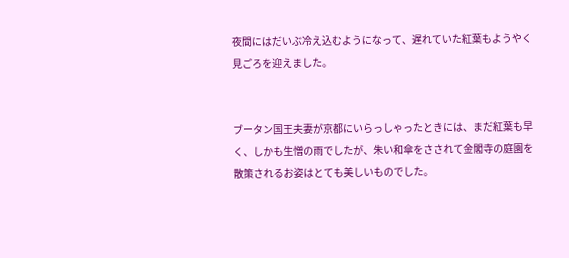夜間にはだいぶ冷え込むようになって、遅れていた紅葉もようやく見ごろを迎えました。


ブータン国王夫妻が京都にいらっしゃったときには、まだ紅葉も早く、しかも生憎の雨でしたが、朱い和傘をさされて金閣寺の庭園を散策されるお姿はとても美しいものでした。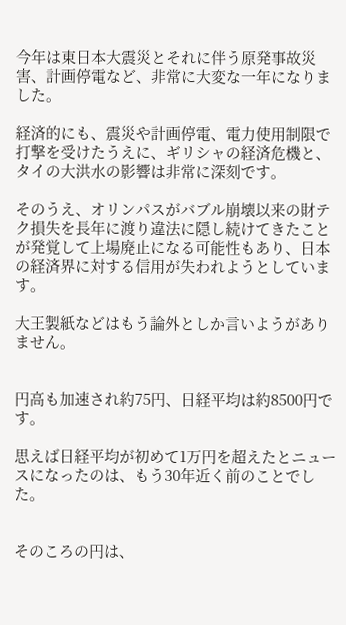今年は東日本大震災とそれに伴う原発事故災害、計画停電など、非常に大変な一年になりました。

経済的にも、震災や計画停電、電力使用制限で打撃を受けたうえに、ギリシャの経済危機と、タイの大洪水の影響は非常に深刻です。

そのうえ、オリンパスがバブル崩壊以来の財テク損失を長年に渡り違法に隠し続けてきたことが発覚して上場廃止になる可能性もあり、日本の経済界に対する信用が失われようとしています。

大王製紙などはもう論外としか言いようがありません。


円高も加速され約75円、日経平均は約8500円です。

思えば日経平均が初めて1万円を超えたとニュースになったのは、もう30年近く前のことでした。


そのころの円は、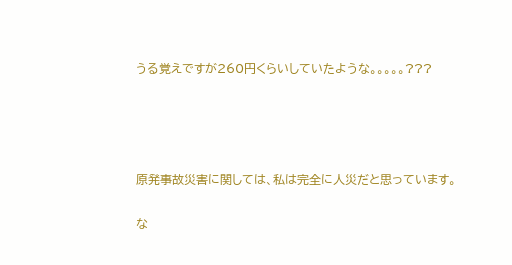うる覚えですが260円くらいしていたような。。。。。???




原発事故災害に関しては、私は完全に人災だと思っています。

な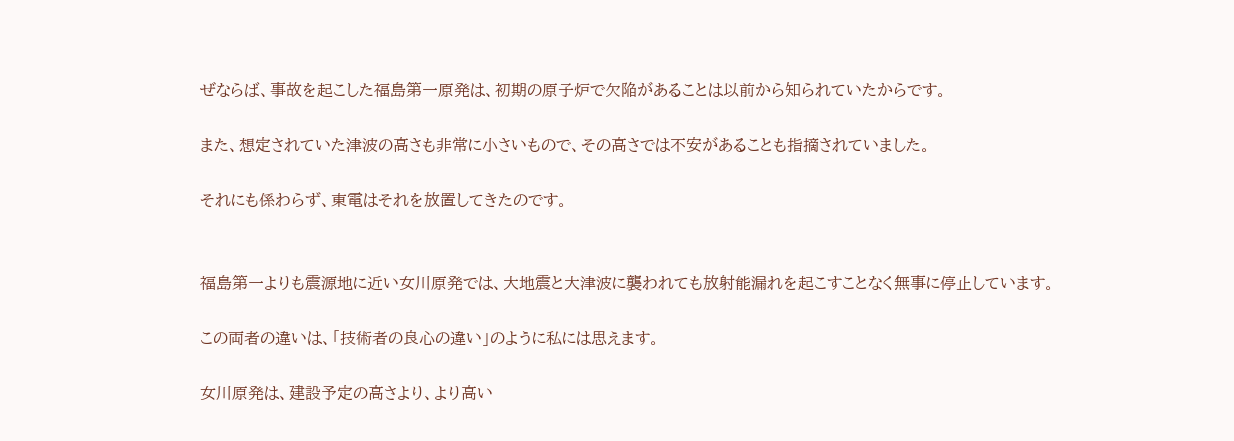ぜならば、事故を起こした福島第一原発は、初期の原子炉で欠陥があることは以前から知られていたからです。

また、想定されていた津波の高さも非常に小さいもので、その高さでは不安があることも指摘されていました。

それにも係わらず、東電はそれを放置してきたのです。


福島第一よりも震源地に近い女川原発では、大地震と大津波に襲われても放射能漏れを起こすことなく無事に停止しています。

この両者の違いは、「技術者の良心の違い」のように私には思えます。

女川原発は、建設予定の高さより、より高い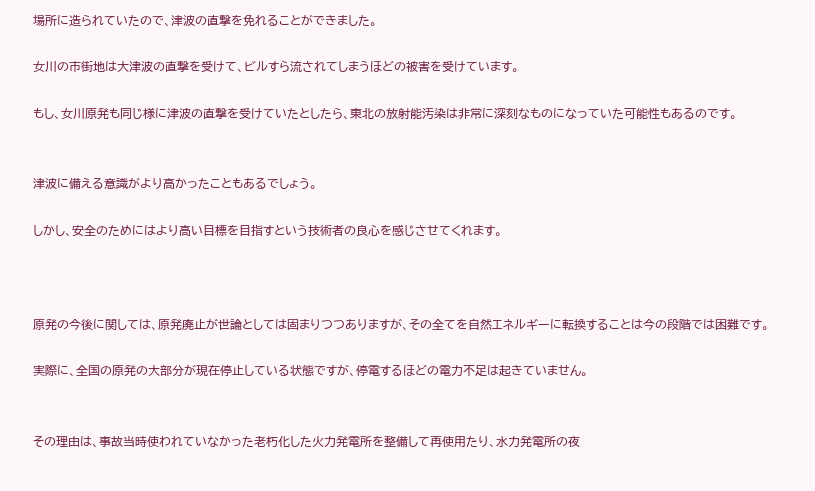場所に造られていたので、津波の直撃を免れることができました。

女川の市街地は大津波の直撃を受けて、ビルすら流されてしまうほどの被害を受けています。

もし、女川原発も同じ様に津波の直撃を受けていたとしたら、東北の放射能汚染は非常に深刻なものになっていた可能性もあるのです。


津波に備える意識がより高かったこともあるでしょう。

しかし、安全のためにはより高い目標を目指すという技術者の良心を感じさせてくれます。



原発の今後に関しては、原発廃止が世論としては固まりつつありますが、その全てを自然エネルギーに転換することは今の段階では困難です。

実際に、全国の原発の大部分が現在停止している状態ですが、停電するほどの電力不足は起きていません。


その理由は、事故当時使われていなかった老朽化した火力発電所を整備して再使用たり、水力発電所の夜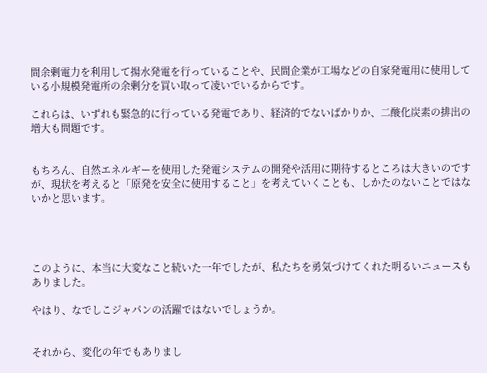間余剰電力を利用して揚水発電を行っていることや、民間企業が工場などの自家発電用に使用している小規模発電所の余剰分を買い取って凌いでいるからです。

これらは、いずれも緊急的に行っている発電であり、経済的でないばかりか、二酸化炭素の排出の増大も問題です。


もちろん、自然エネルギーを使用した発電システムの開発や活用に期待するところは大きいのですが、現状を考えると「原発を安全に使用すること」を考えていくことも、しかたのないことではないかと思います。




このように、本当に大変なこと続いた一年でしたが、私たちを勇気づけてくれた明るいニュースもありました。

やはり、なでしこジャパンの活躍ではないでしょうか。


それから、変化の年でもありまし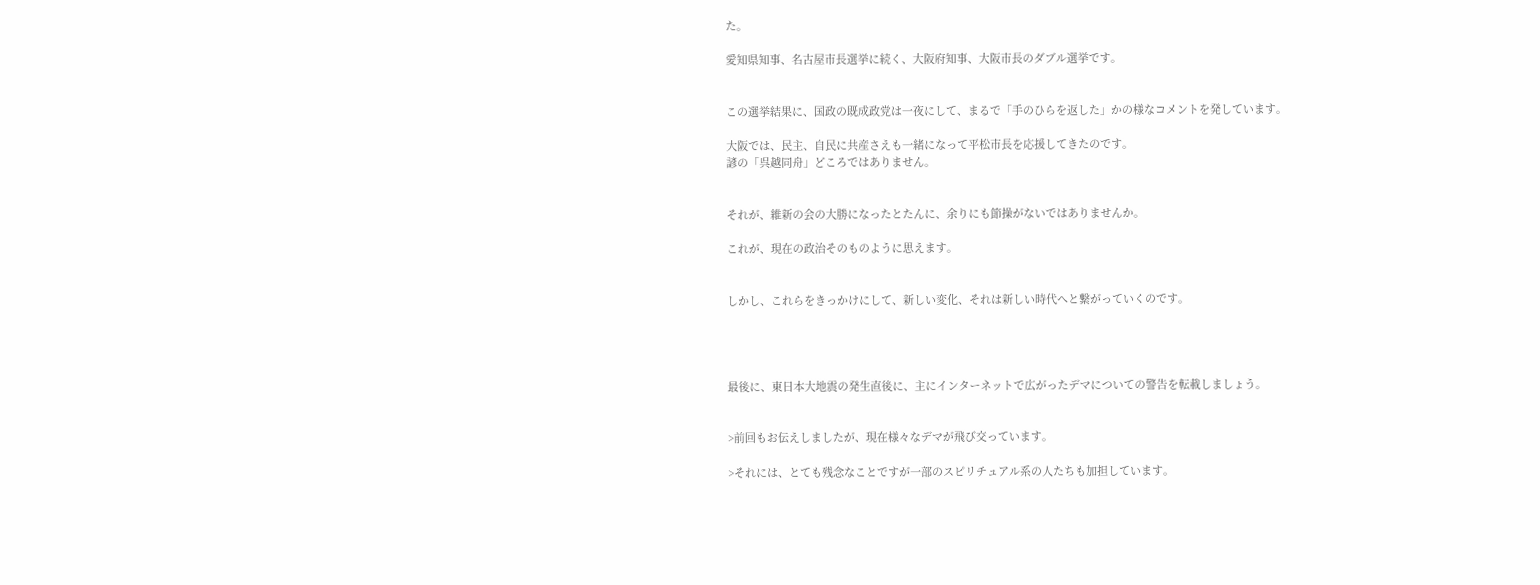た。

愛知県知事、名古屋市長選挙に続く、大阪府知事、大阪市長のダブル選挙です。


この選挙結果に、国政の既成政党は一夜にして、まるで「手のひらを返した」かの様なコメントを発しています。

大阪では、民主、自民に共産さえも一緒になって平松市長を応援してきたのです。
諺の「呉越同舟」どころではありません。


それが、維新の会の大勝になったとたんに、余りにも節操がないではありませんか。

これが、現在の政治そのものように思えます。


しかし、これらをきっかけにして、新しい変化、それは新しい時代へと繋がっていくのです。




最後に、東日本大地震の発生直後に、主にインターネットで広がったデマについての警告を転載しましょう。


>前回もお伝えしましたが、現在様々なデマが飛び交っています。

>それには、とても残念なことですが一部のスピリチュアル系の人たちも加担しています。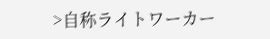>自称ライトワーカー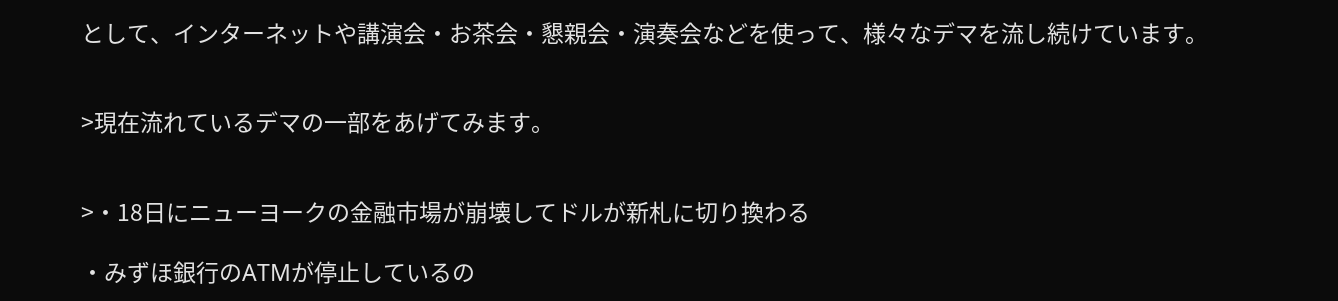として、インターネットや講演会・お茶会・懇親会・演奏会などを使って、様々なデマを流し続けています。


>現在流れているデマの一部をあげてみます。


>・18日にニューヨークの金融市場が崩壊してドルが新札に切り換わる

・みずほ銀行のATMが停止しているの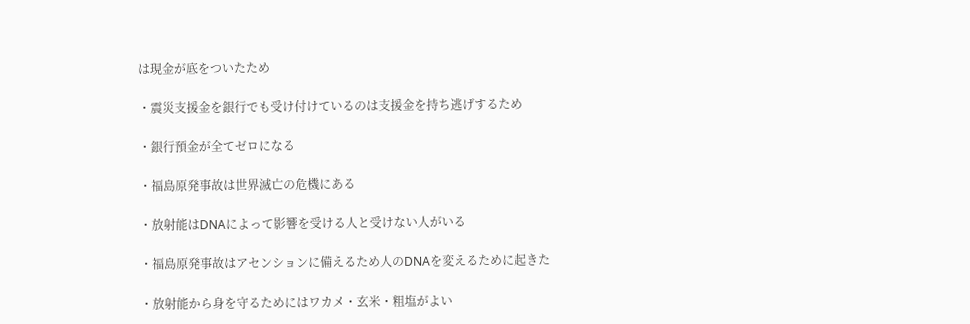は現金が底をついたため

・震災支援金を銀行でも受け付けているのは支援金を持ち逃げするため

・銀行預金が全てゼロになる

・福島原発事故は世界滅亡の危機にある

・放射能はDNAによって影響を受ける人と受けない人がいる

・福島原発事故はアセンションに備えるため人のDNAを変えるために起きた

・放射能から身を守るためにはワカメ・玄米・粗塩がよい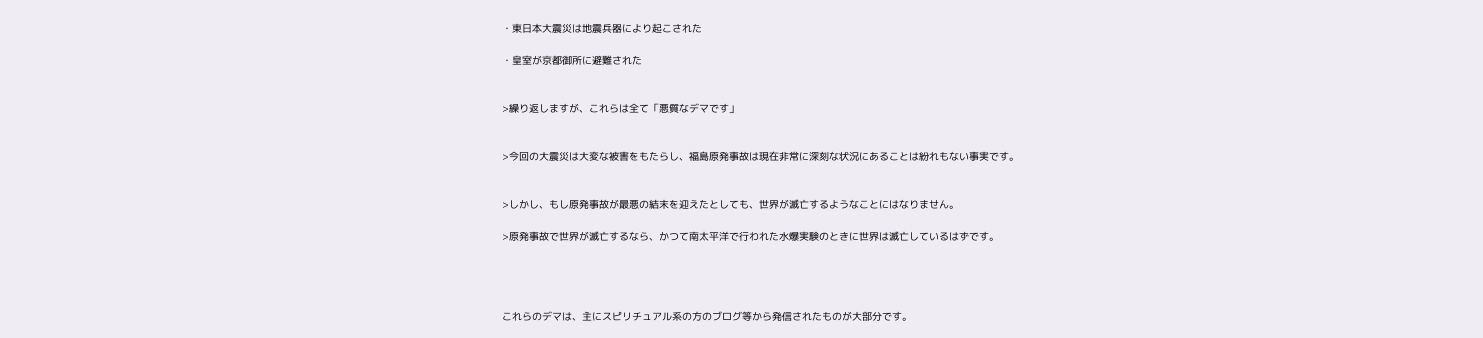・東日本大震災は地震兵器により起こされた

・皇室が京都御所に避難された


>繰り返しますが、これらは全て「悪質なデマです」


>今回の大震災は大変な被害をもたらし、福島原発事故は現在非常に深刻な状況にあることは紛れもない事実です。


>しかし、もし原発事故が最悪の結末を迎えたとしても、世界が滅亡するようなことにはなりません。

>原発事故で世界が滅亡するなら、かつて南太平洋で行われた水爆実験のときに世界は滅亡しているはずです。




これらのデマは、主にスピリチュアル系の方のブログ等から発信されたものが大部分です。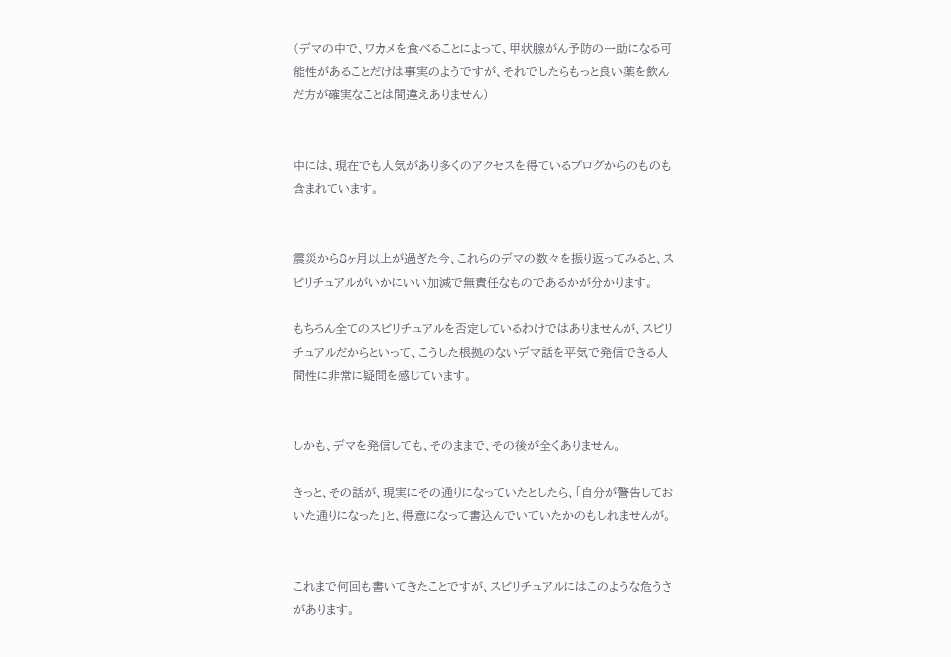(デマの中で、ワカメを食べることによって、甲状腺がん予防の一助になる可能性があることだけは事実のようですが、それでしたらもっと良い薬を飲んだ方が確実なことは間違えありません)


中には、現在でも人気があり多くのアクセスを得ているブログからのものも含まれています。


震災から8ヶ月以上が過ぎた今、これらのデマの数々を振り返ってみると、スピリチュアルがいかにいい加減で無責任なものであるかが分かります。

もちろん全てのスピリチュアルを否定しているわけではありませんが、スピリチュアルだからといって、こうした根拠のないデマ話を平気で発信できる人間性に非常に疑問を感じています。


しかも、デマを発信しても、そのままで、その後が全くありません。

きっと、その話が、現実にその通りになっていたとしたら、「自分が警告しておいた通りになった」と、得意になって書込んでいていたかのもしれませんが。


これまで何回も書いてきたことですが、スピリチュアルにはこのような危うさがあります。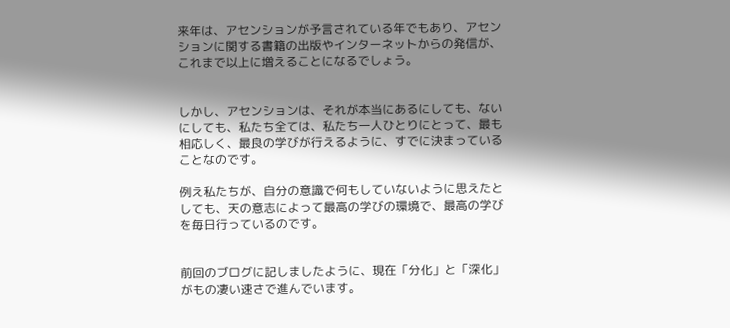来年は、アセンションが予言されている年でもあり、アセンションに関する書籍の出版やインターネットからの発信が、これまで以上に増えることになるでしょう。


しかし、アセンションは、それが本当にあるにしても、ないにしても、私たち全ては、私たち一人ひとりにとって、最も相応しく、最良の学びが行えるように、すでに決まっていることなのです。

例え私たちが、自分の意識で何もしていないように思えたとしても、天の意志によって最高の学びの環境で、最高の学びを毎日行っているのです。


前回のブログに記しましたように、現在「分化」と「深化」がもの凄い速さで進んでいます。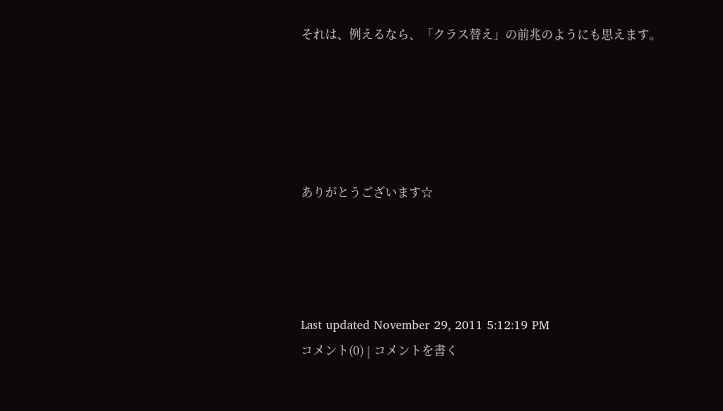それは、例えるなら、「クラス替え」の前兆のようにも思えます。





ありがとうございます☆




Last updated November 29, 2011 5:12:19 PM
コメント(0) | コメントを書く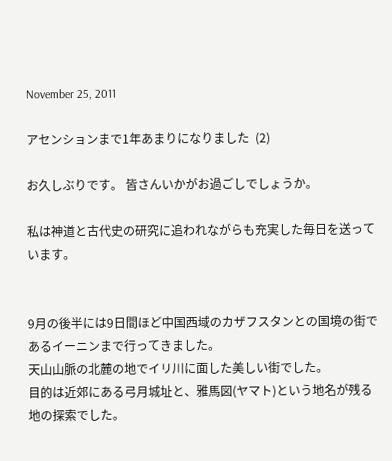November 25, 2011

アセンションまで1年あまりになりました  (2)

お久しぶりです。 皆さんいかがお過ごしでしょうか。

私は神道と古代史の研究に追われながらも充実した毎日を送っています。


9月の後半には9日間ほど中国西域のカザフスタンとの国境の街であるイーニンまで行ってきました。
天山山脈の北麓の地でイリ川に面した美しい街でした。
目的は近郊にある弓月城址と、雅馬図(ヤマト)という地名が残る地の探索でした。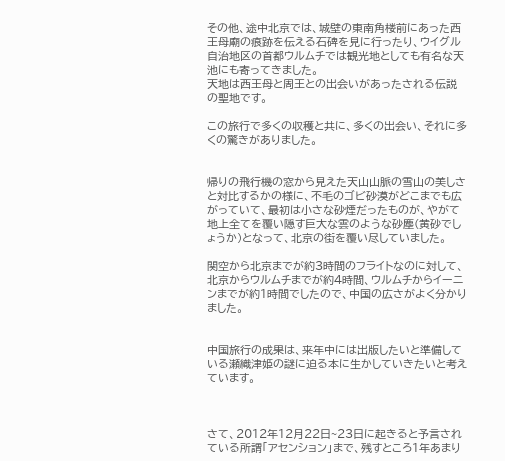その他、途中北京では、城壁の東南角楼前にあった西王母廟の痕跡を伝える石碑を見に行ったり、ウイグル自治地区の首都ウルムチでは観光地としても有名な天池にも寄ってきました。
天地は西王母と周王との出会いがあったされる伝説の聖地です。

この旅行で多くの収穫と共に、多くの出会い、それに多くの驚きがありました。


帰りの飛行機の窓から見えた天山山脈の雪山の美しさと対比するかの様に、不毛のゴビ砂漠がどこまでも広がっていて、最初は小さな砂煙だったものが、やがて地上全てを覆い隠す巨大な雲のような砂塵(黄砂でしょうか)となって、北京の街を覆い尽していました。

関空から北京までが約3時間のフライトなのに対して、北京からウルムチまでが約4時間、ウルムチからイーニンまでが約1時間でしたので、中国の広さがよく分かりました。


中国旅行の成果は、来年中には出版したいと準備している瀬織津姫の謎に迫る本に生かしていきたいと考えています。



さて、2012年12月22日~23日に起きると予言されている所謂「アセンション」まで、残すところ1年あまり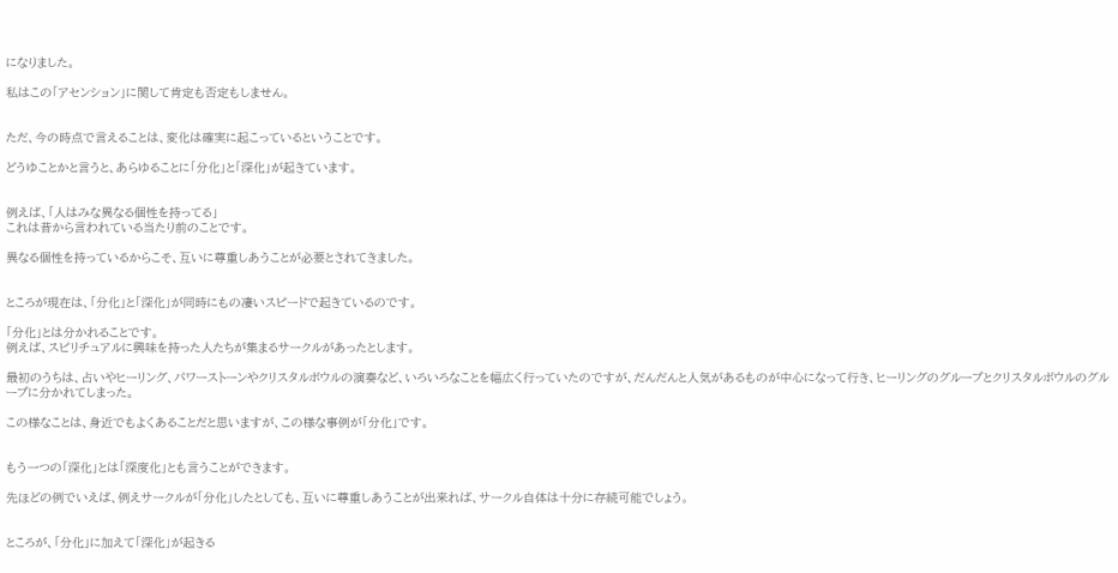になりました。

私はこの「アセンション」に関して肯定も否定もしません。


ただ、今の時点で言えることは、変化は確実に起こっているということです。

どうゆことかと言うと、あらゆることに「分化」と「深化」が起きています。


例えば、「人はみな異なる個性を持ってる」
これは昔から言われている当たり前のことです。

異なる個性を持っているからこそ、互いに尊重しあうことが必要とされてきました。


ところが現在は、「分化」と「深化」が同時にもの凄いスピードで起きているのです。

「分化」とは分かれることです。
例えば、スピリチュアルに興味を持った人たちが集まるサークルがあったとします。

最初のうちは、占いやヒーリング、パワーストーンやクリスタルボウルの演奏など、いろいろなことを幅広く行っていたのですが、だんだんと人気があるものが中心になって行き、ヒーリングのグループとクリスタルボウルのグループに分かれてしまった。

この様なことは、身近でもよくあることだと思いますが、この様な事例が「分化」です。


もう一つの「深化」とは「深度化」とも言うことができます。

先ほどの例でいえば、例えサークルが「分化」したとしても、互いに尊重しあうことが出来れば、サークル自体は十分に存続可能でしょう。


ところが、「分化」に加えて「深化」が起きる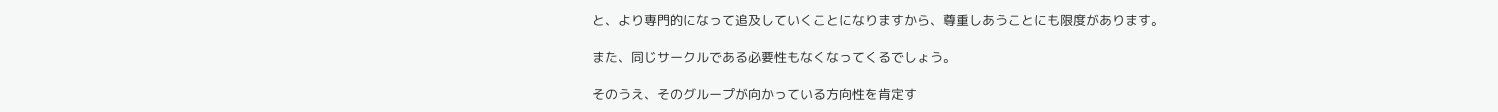と、より専門的になって追及していくことになりますから、尊重しあうことにも限度があります。

また、同じサークルである必要性もなくなってくるでしょう。

そのうえ、そのグループが向かっている方向性を肯定す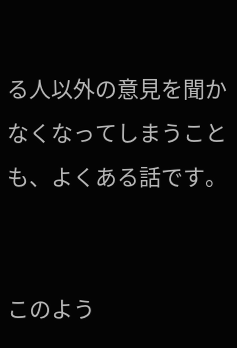る人以外の意見を聞かなくなってしまうことも、よくある話です。


このよう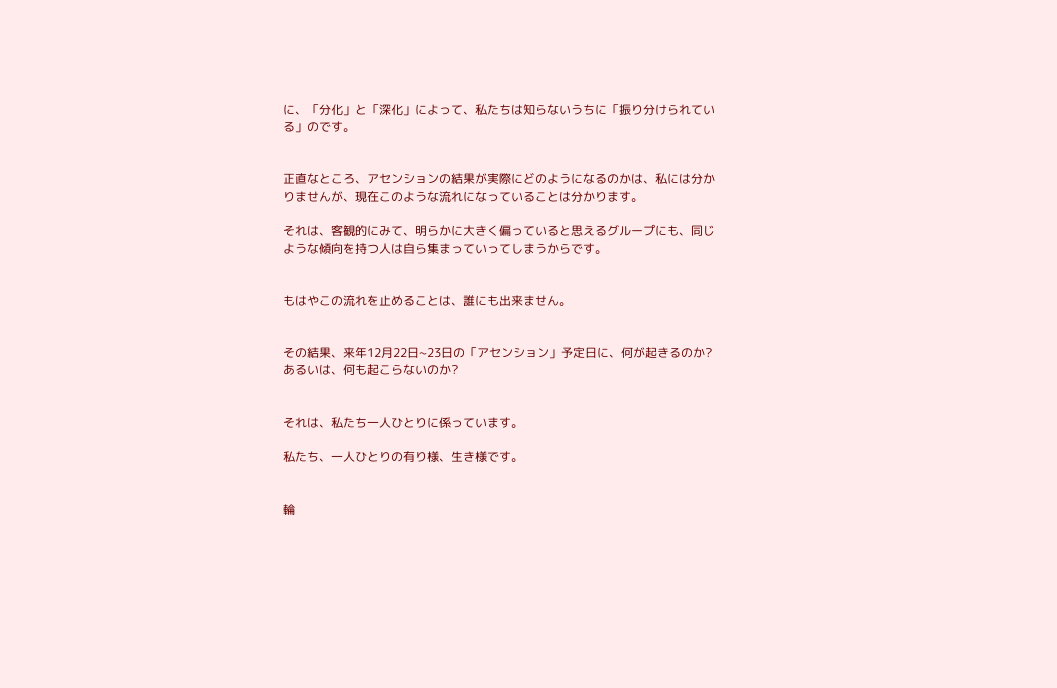に、「分化」と「深化」によって、私たちは知らないうちに「振り分けられている」のです。


正直なところ、アセンションの結果が実際にどのようになるのかは、私には分かりませんが、現在このような流れになっていることは分かります。

それは、客観的にみて、明らかに大きく偏っていると思えるグループにも、同じような傾向を持つ人は自ら集まっていってしまうからです。


もはやこの流れを止めることは、誰にも出来ません。


その結果、来年12月22日~23日の「アセンション」予定日に、何が起きるのか?
あるいは、何も起こらないのか?


それは、私たち一人ひとりに係っています。

私たち、一人ひとりの有り様、生き様です。


輪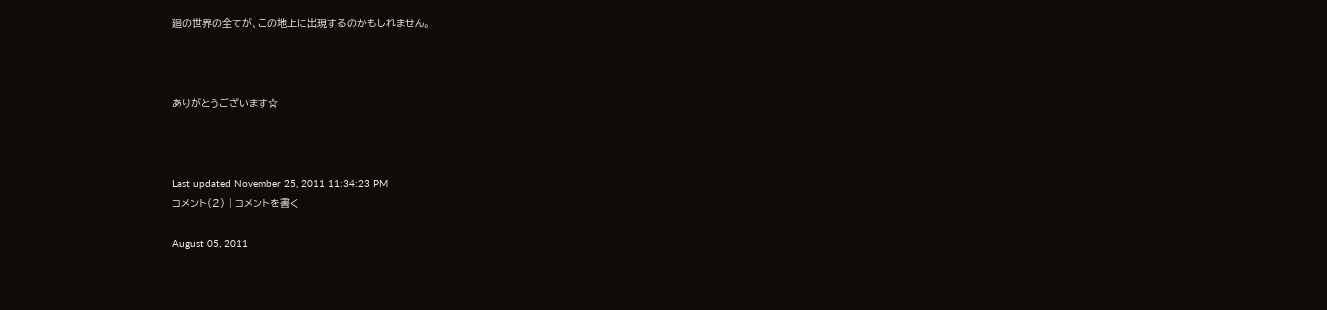廻の世界の全てが、この地上に出現するのかもしれません。



ありがとうございます☆



Last updated November 25, 2011 11:34:23 PM
コメント(2) | コメントを書く

August 05, 2011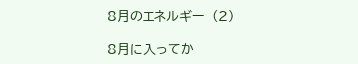8月のエネルギー  (2)

8月に入ってか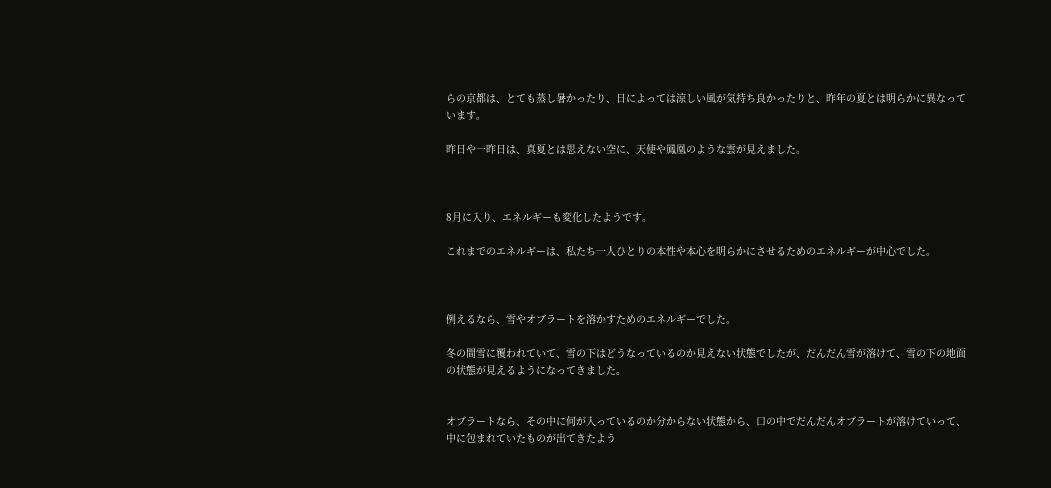らの京都は、とても蒸し暑かったり、日によっては涼しい風が気持ち良かったりと、昨年の夏とは明らかに異なっています。

昨日や一昨日は、真夏とは思えない空に、天使や鳳凰のような雲が見えました。



8月に入り、エネルギーも変化したようです。

これまでのエネルギーは、私たち一人ひとりの本性や本心を明らかにさせるためのエネルギーが中心でした。



例えるなら、雪やオブラートを溶かすためのエネルギーでした。

冬の間雪に覆われていて、雪の下はどうなっているのか見えない状態でしたが、だんだん雪が溶けて、雪の下の地面の状態が見えるようになってきました。


オブラートなら、その中に何が入っているのか分からない状態から、口の中でだんだんオブラートが溶けていって、中に包まれていたものが出てきたよう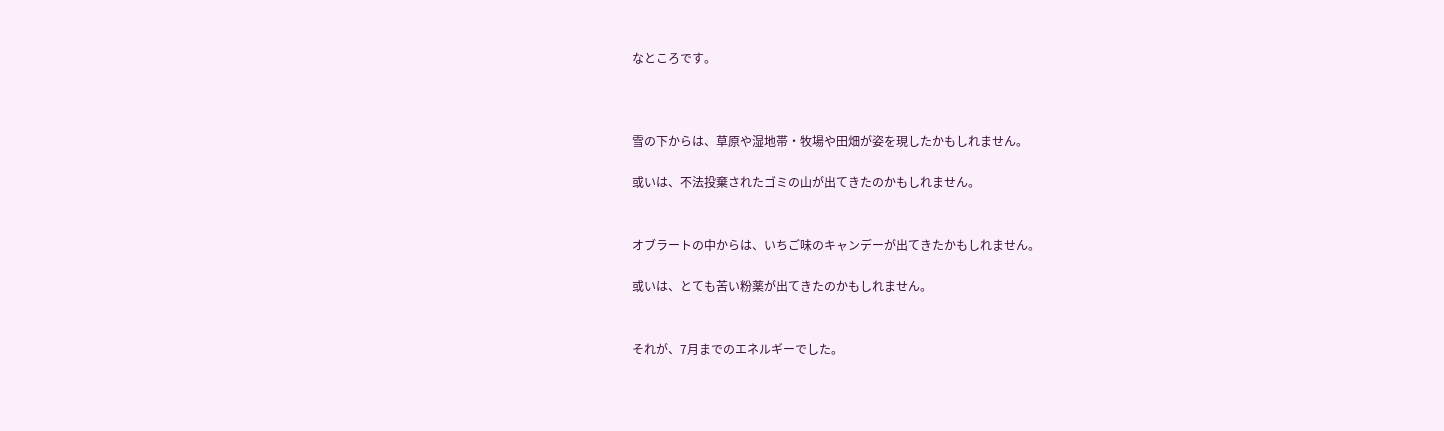なところです。



雪の下からは、草原や湿地帯・牧場や田畑が姿を現したかもしれません。

或いは、不法投棄されたゴミの山が出てきたのかもしれません。


オブラートの中からは、いちご味のキャンデーが出てきたかもしれません。

或いは、とても苦い粉薬が出てきたのかもしれません。


それが、7月までのエネルギーでした。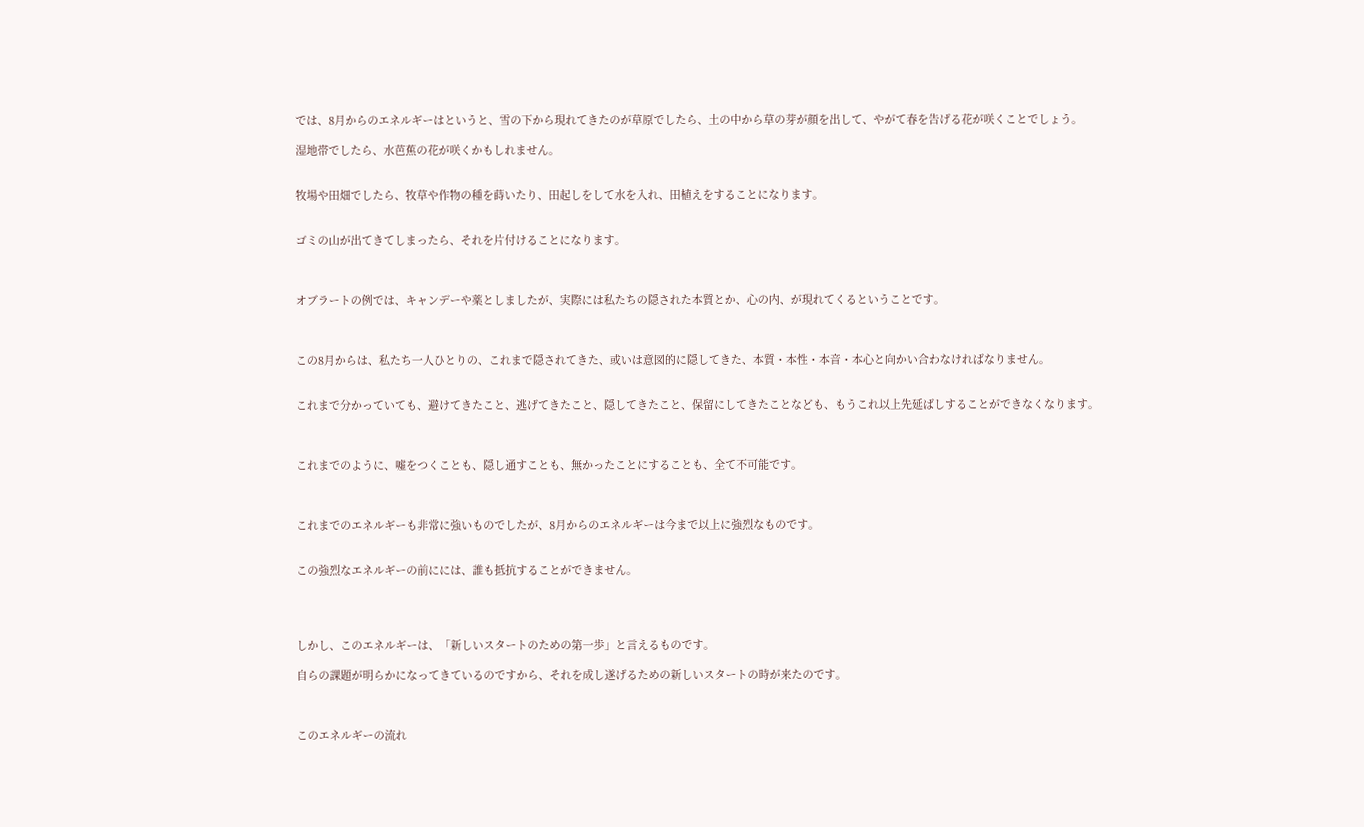では、8月からのエネルギーはというと、雪の下から現れてきたのが草原でしたら、土の中から草の芽が顔を出して、やがて春を告げる花が咲くことでしょう。

湿地帯でしたら、水芭蕉の花が咲くかもしれません。


牧場や田畑でしたら、牧草や作物の種を蒔いたり、田起しをして水を入れ、田植えをすることになります。


ゴミの山が出てきてしまったら、それを片付けることになります。



オブラートの例では、キャンデーや薬としましたが、実際には私たちの隠された本質とか、心の内、が現れてくるということです。



この8月からは、私たち一人ひとりの、これまで隠されてきた、或いは意図的に隠してきた、本質・本性・本音・本心と向かい合わなければなりません。


これまで分かっていても、避けてきたこと、逃げてきたこと、隠してきたこと、保留にしてきたことなども、もうこれ以上先延ばしすることができなくなります。



これまでのように、嘘をつくことも、隠し通すことも、無かったことにすることも、全て不可能です。



これまでのエネルギーも非常に強いものでしたが、8月からのエネルギーは今まで以上に強烈なものです。


この強烈なエネルギーの前にには、誰も抵抗することができません。




しかし、このエネルギーは、「新しいスタートのための第一歩」と言えるものです。

自らの課題が明らかになってきているのですから、それを成し遂げるための新しいスタートの時が来たのです。



このエネルギーの流れ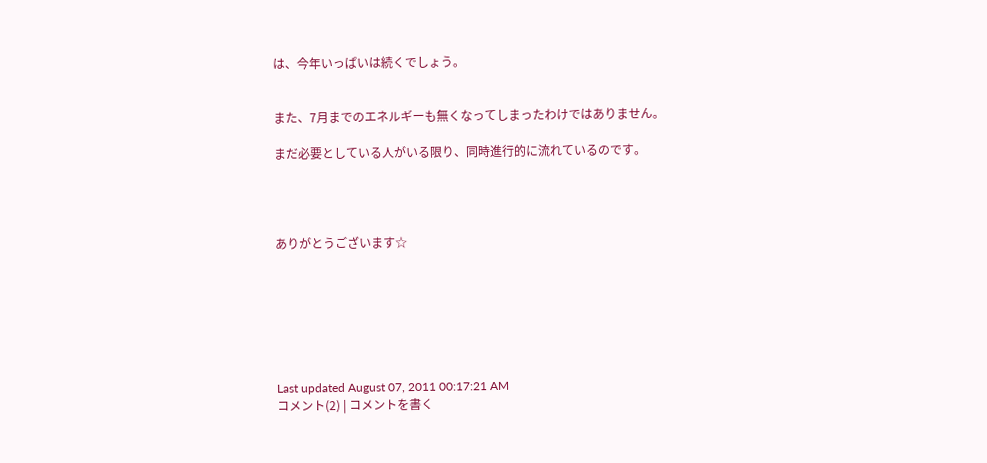は、今年いっぱいは続くでしょう。


また、7月までのエネルギーも無くなってしまったわけではありません。

まだ必要としている人がいる限り、同時進行的に流れているのです。




ありがとうございます☆







Last updated August 07, 2011 00:17:21 AM
コメント(2) | コメントを書く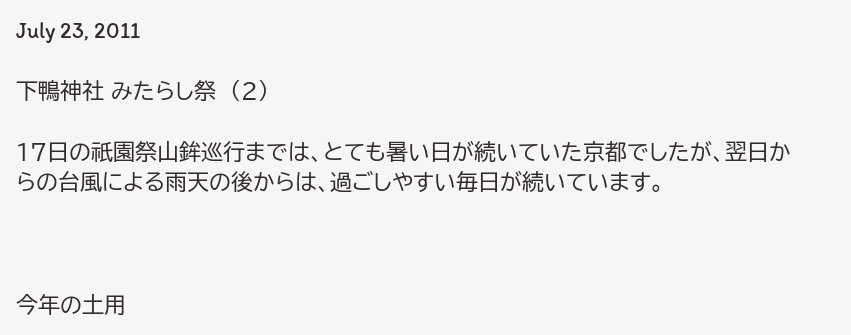July 23, 2011

下鴨神社 みたらし祭  (2)

17日の祇園祭山鉾巡行までは、とても暑い日が続いていた京都でしたが、翌日からの台風による雨天の後からは、過ごしやすい毎日が続いています。



今年の土用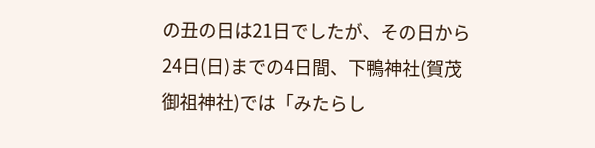の丑の日は21日でしたが、その日から24日(日)までの4日間、下鴨神社(賀茂御祖神社)では「みたらし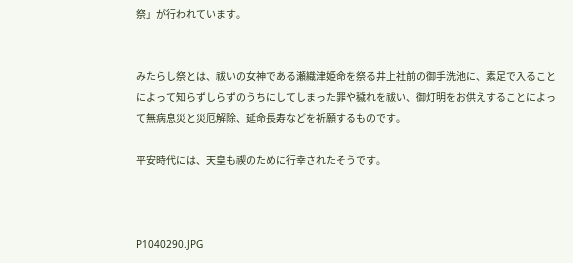祭」が行われています。


みたらし祭とは、祓いの女神である瀬織津姫命を祭る井上社前の御手洗池に、素足で入ることによって知らずしらずのうちにしてしまった罪や穢れを祓い、御灯明をお供えすることによって無病息災と災厄解除、延命長寿などを祈願するものです。

平安時代には、天皇も禊のために行幸されたそうです。



P1040290.JPG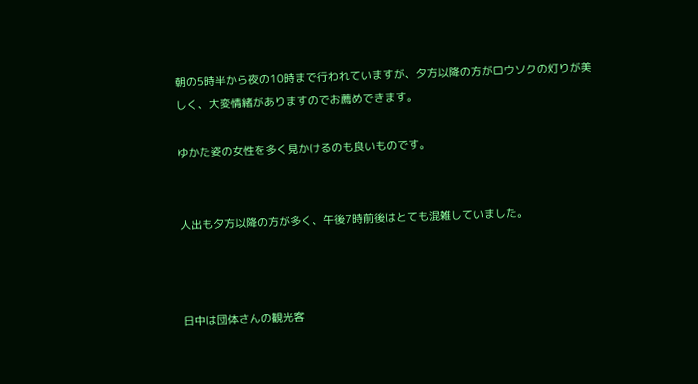朝の5時半から夜の10時まで行われていますが、夕方以降の方がロウソクの灯りが美しく、大変情緒がありますのでお薦めできます。

ゆかた姿の女性を多く見かけるのも良いものです。


人出も夕方以降の方が多く、午後7時前後はとても混雑していました。



日中は団体さんの観光客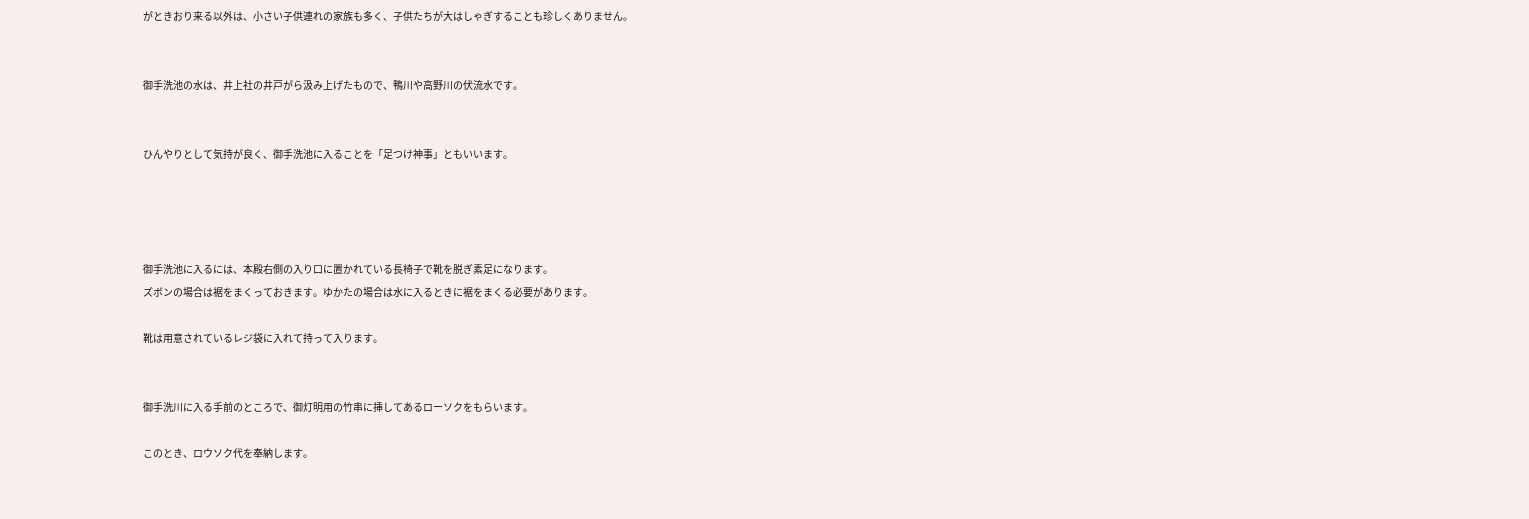がときおり来る以外は、小さい子供連れの家族も多く、子供たちが大はしゃぎすることも珍しくありません。


御手洗池の水は、井上社の井戸がら汲み上げたもので、鴨川や高野川の伏流水です。


ひんやりとして気持が良く、御手洗池に入ることを「足つけ神事」ともいいます。




御手洗池に入るには、本殿右側の入り口に置かれている長椅子で靴を脱ぎ素足になります。
ズボンの場合は裾をまくっておきます。ゆかたの場合は水に入るときに裾をまくる必要があります。

靴は用意されているレジ袋に入れて持って入ります。


御手洗川に入る手前のところで、御灯明用の竹串に挿してあるローソクをもらいます。

このとき、ロウソク代を奉納します。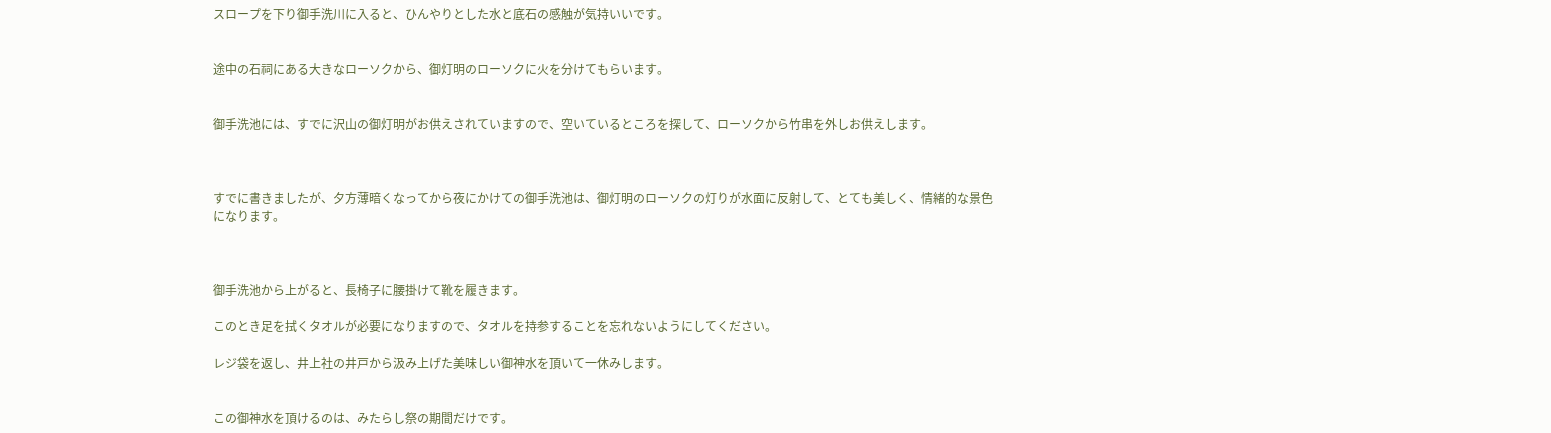スロープを下り御手洗川に入ると、ひんやりとした水と底石の感触が気持いいです。


途中の石祠にある大きなローソクから、御灯明のローソクに火を分けてもらいます。


御手洗池には、すでに沢山の御灯明がお供えされていますので、空いているところを探して、ローソクから竹串を外しお供えします。



すでに書きましたが、夕方薄暗くなってから夜にかけての御手洗池は、御灯明のローソクの灯りが水面に反射して、とても美しく、情緒的な景色になります。



御手洗池から上がると、長椅子に腰掛けて靴を履きます。

このとき足を拭くタオルが必要になりますので、タオルを持参することを忘れないようにしてください。

レジ袋を返し、井上社の井戸から汲み上げた美味しい御神水を頂いて一休みします。


この御神水を頂けるのは、みたらし祭の期間だけです。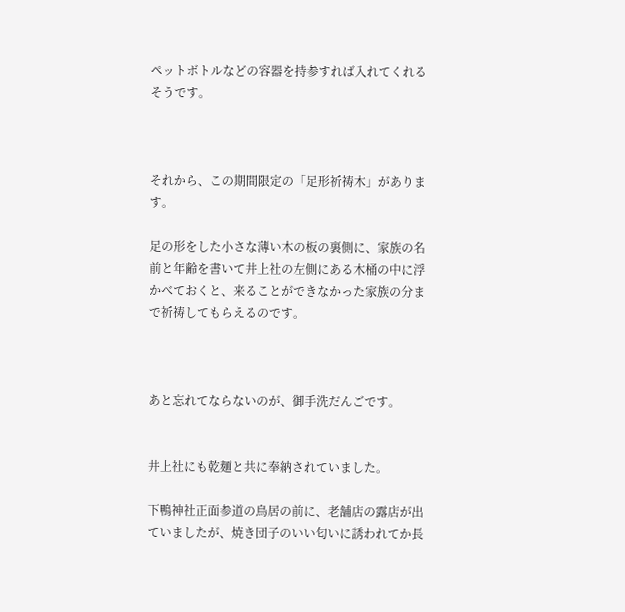ペットボトルなどの容器を持参すれば入れてくれるそうです。



それから、この期間限定の「足形祈祷木」があります。

足の形をした小さな薄い木の板の裏側に、家族の名前と年齢を書いて井上社の左側にある木桶の中に浮かべておくと、来ることができなかった家族の分まで祈祷してもらえるのです。



あと忘れてならないのが、御手洗だんごです。


井上社にも乾麺と共に奉納されていました。

下鴨神社正面参道の鳥居の前に、老舗店の露店が出ていましたが、焼き団子のいい匂いに誘われてか長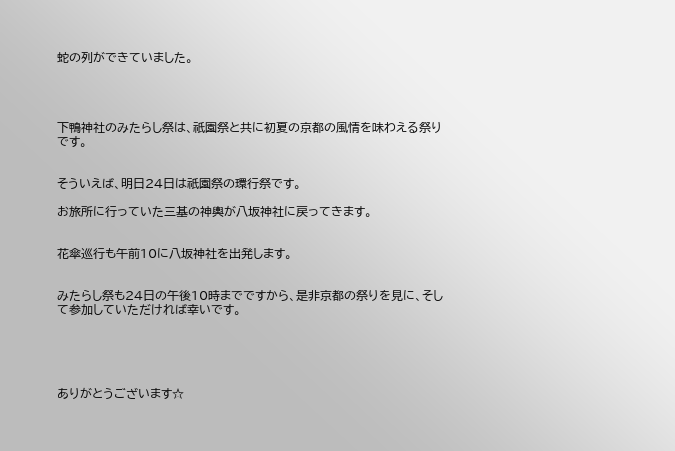蛇の列ができていました。




下鴨神社のみたらし祭は、祇園祭と共に初夏の京都の風情を味わえる祭りです。


そういえば、明日24日は祇園祭の環行祭です。

お旅所に行っていた三基の神輿が八坂神社に戻ってきます。


花傘巡行も午前10に八坂神社を出発します。


みたらし祭も24日の午後10時までですから、是非京都の祭りを見に、そして参加していただければ幸いです。





ありがとうございます☆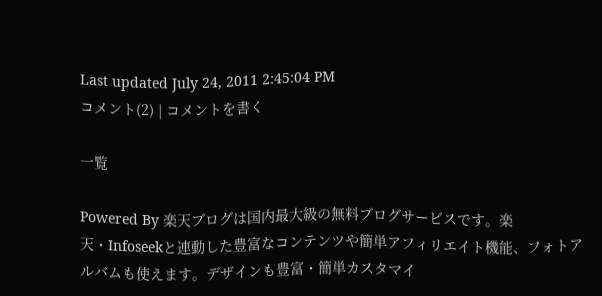Last updated July 24, 2011 2:45:04 PM
コメント(2) | コメントを書く

一覧

Powered By 楽天ブログは国内最大級の無料ブログサービスです。楽天・Infoseekと連動した豊富なコンテンツや簡単アフィリエイト機能、フォトアルバムも使えます。デザインも豊富・簡単カスタマイ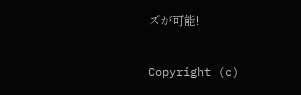ズが可能!

Copyright (c)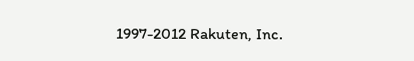1997-2012 Rakuten, Inc.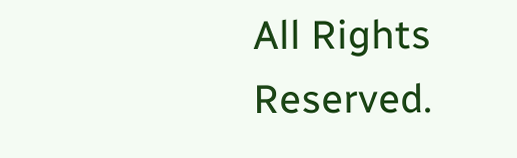All Rights Reserved.